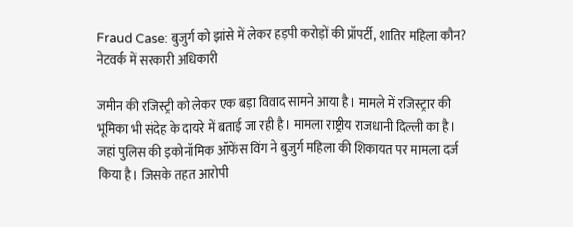Fraud Case: बुजुर्ग को झांसे में लेकर हड़पी करोड़ों की प्रॉपर्टी, शातिर महिला कौन? नेटवर्क में सरकारी अधिकारी

जमीन की रजिस्ट्री को लेकर एक बड़ा विवाद सामने आया है। मामले में रजिस्ट्रार की भूमिका भी संदेह के दायरे में बताई जा रही है। मामला राष्ट्रीय राजधानी दिल्ली का है। जहां पुलिस की इकोनॉमिक ऑफेंस विंग ने बुजुर्ग महिला की शिकायत पर मामला दर्ज किया है। जिसके तहत आरोपी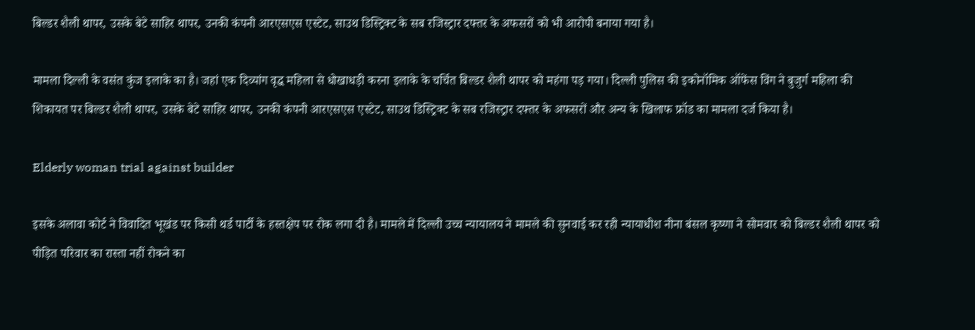बिल्डर शैली थापर, उसके बेटे साहिर थापर, उनकी कंपनी आरएसएस एस्टेट, साउथ डिस्ट्रिक्ट के सब रजिस्ट्रार दफ्तर के अफसरों को भी आरोपी बनाया गया है।

मामला दिल्ली के वसंत कुंज इलाके का है। जहां एक दिव्यांग वृद्ध महिला से धोखाधड़ी करना इलाके के चर्चित बिल्डर शैली थापर को महंगा पड़ गया। दिल्ली पुलिस की इकोनॉमिक ऑफेंस विंग ने बुजुर्ग महिला की शिकायत पर बिल्डर शैली थापर, उसके बेटे साहिर थापर, उनकी कंपनी आरएसएस एस्टेट, साउथ डिस्ट्रिक्ट के सब रजिस्ट्रार दफ्तर के अफसरों और अन्य के खिलाफ फ्रॉड का मामला दर्ज किया है।

Elderly woman trial against builder

इसके अलावा कोर्ट ने विवादित भूखंड पर किसी थर्ड पार्टी के हस्तक्षेप पर रोक लगा दी है। मामले में दिल्ली उच्च न्यायालय ने मामले की सुनवाई कर रही न्यायाधीश नीना बंसल कृष्णा ने सोमवार को बिल्डर शैली थापर को पीड़ित परिवार का रास्ता नहीं रोकने का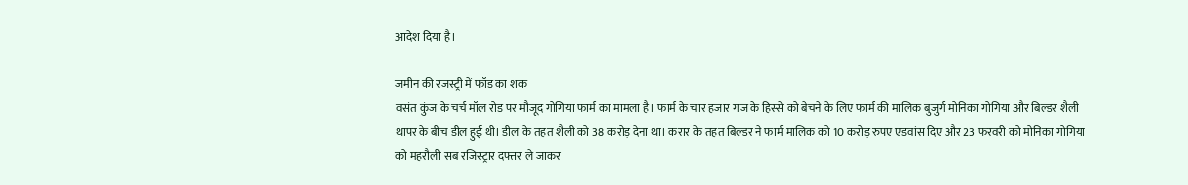आदेश दिया है।

जमीन की रजस्ट्री में फॉड का शक
वसंत कुंज के चर्च मॉल रोड पर मौजूद गोगिया फार्म का मामला है। फार्म के चार हजार गज के हिस्से को बेचने के लिए फार्म की मालिक बुजुर्ग मोनिका गोगिया और बिल्डर शैली थापर के बीच डील हुई थी। डील के तहत शैली को 38 करोड़ देना था। करार के तहत बिल्डर ने फार्म मालिक को 10 करोड़ रुपए एडवांस दिए और 23 फरवरी को मोनिका गोगिया को महरौली सब रजिस्ट्रार दफ्तर ले जाकर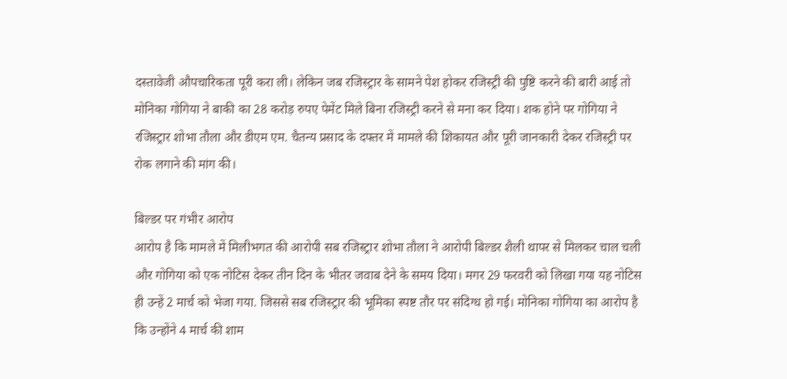दस्तावेजी औपचारिकता पूरी करा ली। लेकिन जब रजिस्ट्रार के सामने पेश होकर रजिस्ट्री की पुष्टि करने की बारी आई तो मोनिका गोगिया ने बाकी का 28 करोड़ रुपए पेमेंट मिले बिना रजिस्ट्री करने से मना कर दिया। शक होने पर गोगिया ने रजिस्ट्रार शोभा तौला और डीएम एम. चैतन्य प्रसाद के दफ्तर में मामले की शिकायत और पूरी जानकारी देकर रजिस्ट्री पर रोक लगाने की मांग की।

बिल्डर पर गंभीर आरोप
आरोप है कि मामले में मिलीभगत की आरोपी सब रजिस्ट्रार शोभा तौला ने आरोपी बिल्डर शैली थापर से मिलकर चाल चली और गोगिया को एक नोटिस देकर तीन दिन के भीतर जवाब देने के समय दिया। मगर 29 फरवरी को लिखा गया यह नोटिस ही उन्हें 2 मार्च को भेजा गया. जिससे सब रजिस्ट्रार की भूमिका स्पष्ट तौर पर संदिग्ध हो गई। मोनिका गोगिया का आरोप है कि उन्होंने 4 मार्च की शाम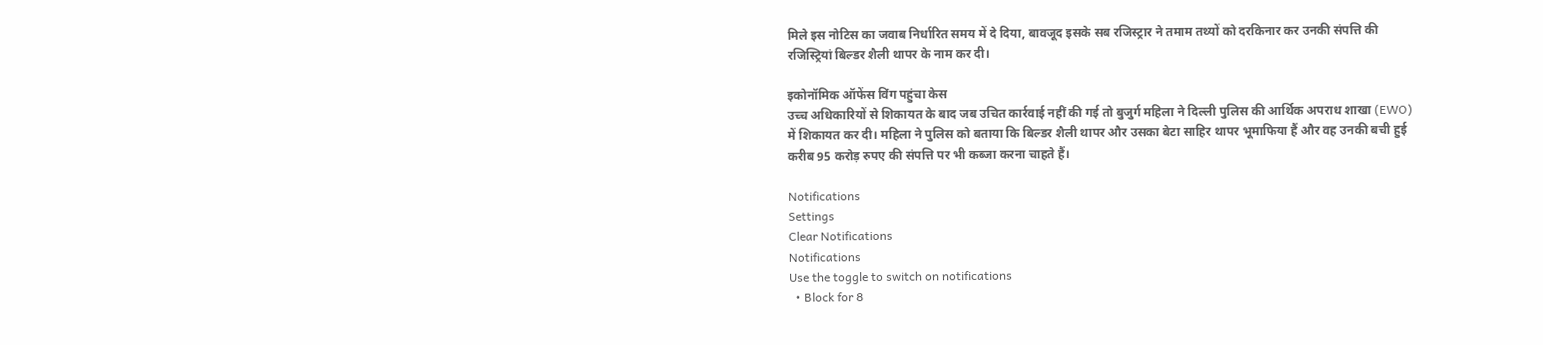मिले इस नोटिस का जवाब निर्धारित समय में दे दिया, बावजूद इसके सब रजिस्ट्रार ने तमाम तथ्यों को दरकिनार कर उनकी संपत्ति की रजिस्ट्रियां बिल्डर शैली थापर के नाम कर दी।

इकोनॉमिक ऑफेंस विंग पहुंचा केस
उच्च अधिकारियों से शिकायत के बाद जब उचित कार्रवाई नहीं की गई तो बुजुर्ग महिला ने दिल्ली पुलिस की आर्थिक अपराध शाखा (EWO) में शिकायत कर दी। महिला ने पुलिस को बताया कि बिल्डर शैली थापर और उसका बेटा साहिर थापर भूमाफिया हैं और वह उनकी बची हुई करीब 95 करोड़ रुपए की संपत्ति पर भी कब्जा करना चाहते हैं।

Notifications
Settings
Clear Notifications
Notifications
Use the toggle to switch on notifications
  • Block for 8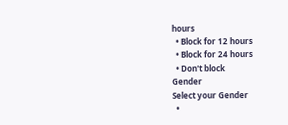hours
  • Block for 12 hours
  • Block for 24 hours
  • Don't block
Gender
Select your Gender
  •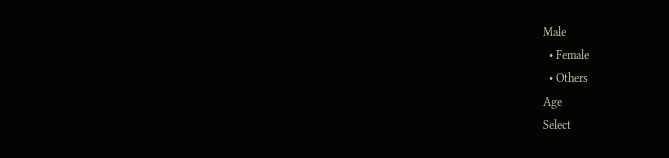Male
  • Female
  • Others
Age
Select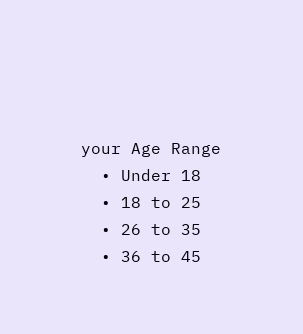your Age Range
  • Under 18
  • 18 to 25
  • 26 to 35
  • 36 to 45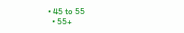• 45 to 55
  • 55+